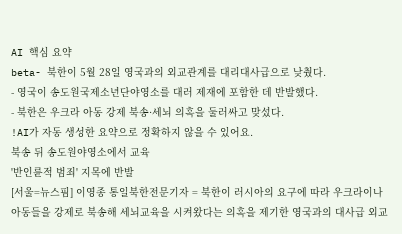AI 핵심 요약
beta- 북한이 5월 28일 영국과의 외교관계를 대리대사급으로 낮췄다.
- 영국이 송도원국제소년단야영소를 대러 제재에 포함한 데 반발했다.
- 북한은 우크라 아동 강제 북송·세뇌 의혹을 둘러싸고 맞섰다.
!AI가 자동 생성한 요약으로 정확하지 않을 수 있어요.
북송 뒤 송도원야영소에서 교육
'반인륜적 범죄' 지목에 반발
[서울=뉴스핌] 이영종 통일북한전문기자 = 북한이 러시아의 요구에 따라 우크라이나 아동들을 강제로 북송해 세뇌교육을 시켜왔다는 의혹을 제기한 영국과의 대사급 외교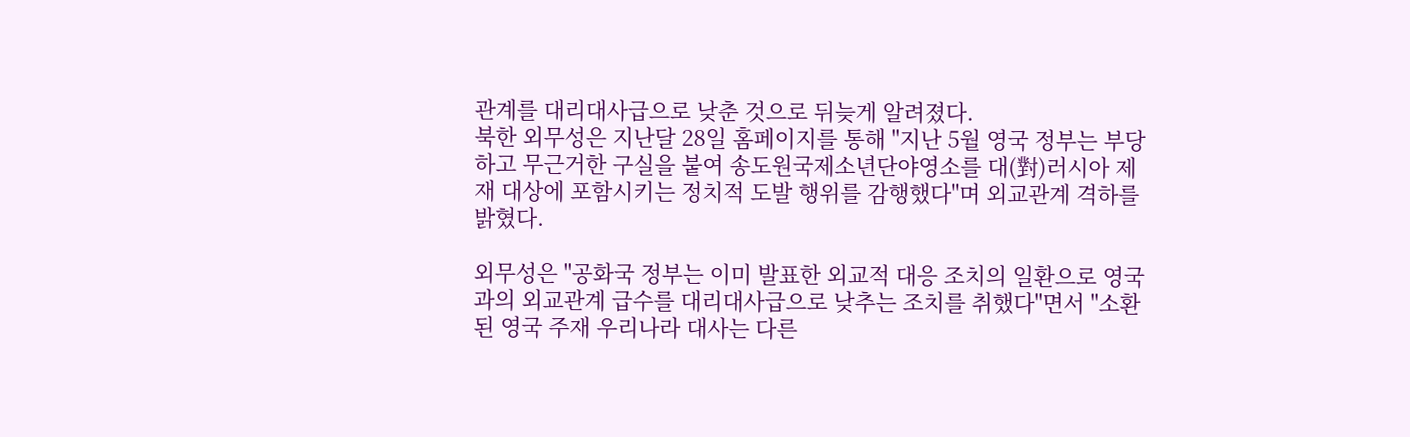관계를 대리대사급으로 낮춘 것으로 뒤늦게 알려졌다.
북한 외무성은 지난달 28일 홈페이지를 통해 "지난 5월 영국 정부는 부당하고 무근거한 구실을 붙여 송도원국제소년단야영소를 대(對)러시아 제재 대상에 포함시키는 정치적 도발 행위를 감행했다"며 외교관계 격하를 밝혔다.

외무성은 "공화국 정부는 이미 발표한 외교적 대응 조치의 일환으로 영국과의 외교관계 급수를 대리대사급으로 낮추는 조치를 취했다"면서 "소환된 영국 주재 우리나라 대사는 다른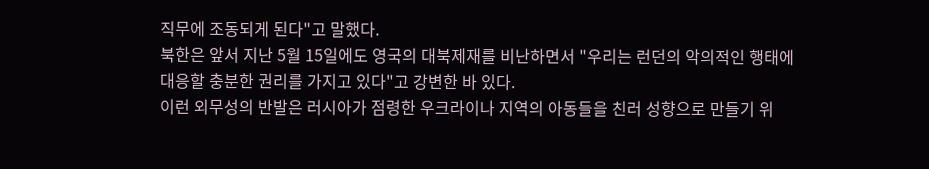직무에 조동되게 된다"고 말했다.
북한은 앞서 지난 5월 15일에도 영국의 대북제재를 비난하면서 "우리는 런던의 악의적인 행태에 대응할 충분한 권리를 가지고 있다"고 강변한 바 있다.
이런 외무성의 반발은 러시아가 점령한 우크라이나 지역의 아동들을 친러 성향으로 만들기 위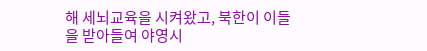해 세뇌교육을 시켜왔고, 북한이 이들을 받아들여 야영시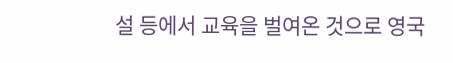설 등에서 교육을 벌여온 것으로 영국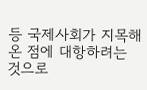등 국제사회가 지목해 온 점에 대항하려는 것으로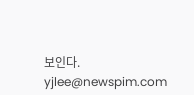보인다.
yjlee@newspim.com